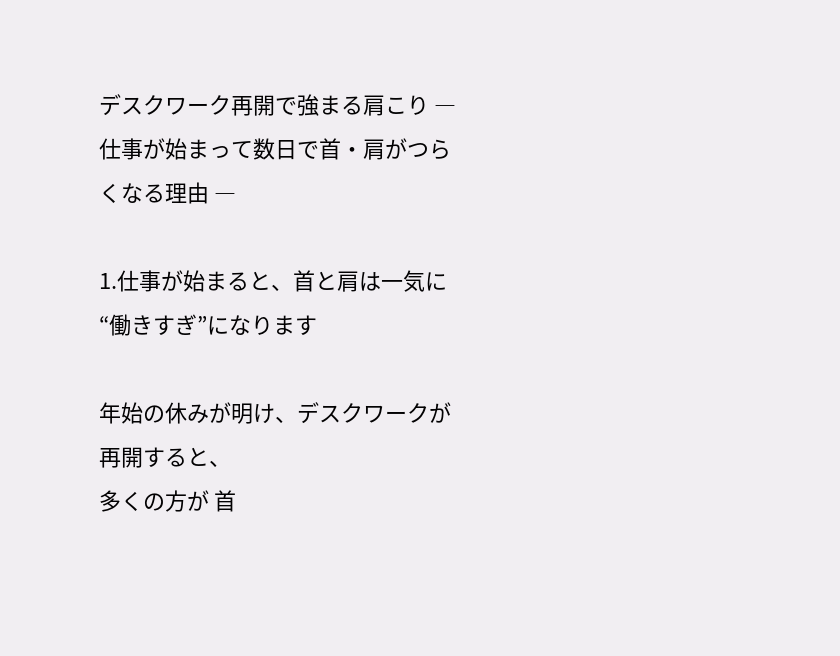デスクワーク再開で強まる肩こり ― 仕事が始まって数日で首・肩がつらくなる理由 ―

1.仕事が始まると、首と肩は一気に“働きすぎ”になります

年始の休みが明け、デスクワークが再開すると、
多くの方が 首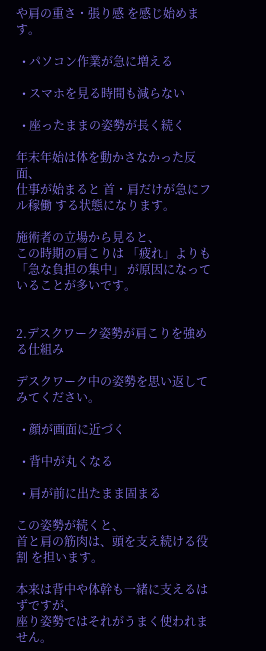や肩の重さ・張り感 を感じ始めます。

  • パソコン作業が急に増える

  • スマホを見る時間も減らない

  • 座ったままの姿勢が長く続く

年末年始は体を動かさなかった反面、
仕事が始まると 首・肩だけが急にフル稼働 する状態になります。

施術者の立場から見ると、
この時期の肩こりは 「疲れ」よりも「急な負担の集中」 が原因になっていることが多いです。


2.デスクワーク姿勢が肩こりを強める仕組み

デスクワーク中の姿勢を思い返してみてください。

  • 顔が画面に近づく

  • 背中が丸くなる

  • 肩が前に出たまま固まる

この姿勢が続くと、
首と肩の筋肉は、頭を支え続ける役割 を担います。

本来は背中や体幹も一緒に支えるはずですが、
座り姿勢ではそれがうまく使われません。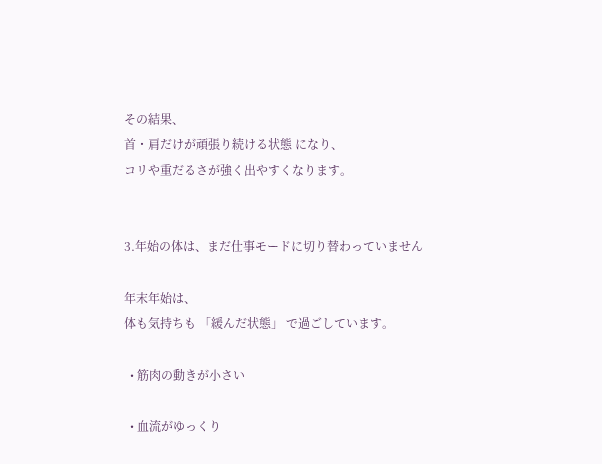その結果、
首・肩だけが頑張り続ける状態 になり、
コリや重だるさが強く出やすくなります。


3.年始の体は、まだ仕事モードに切り替わっていません

年末年始は、
体も気持ちも 「緩んだ状態」 で過ごしています。

  • 筋肉の動きが小さい

  • 血流がゆっくり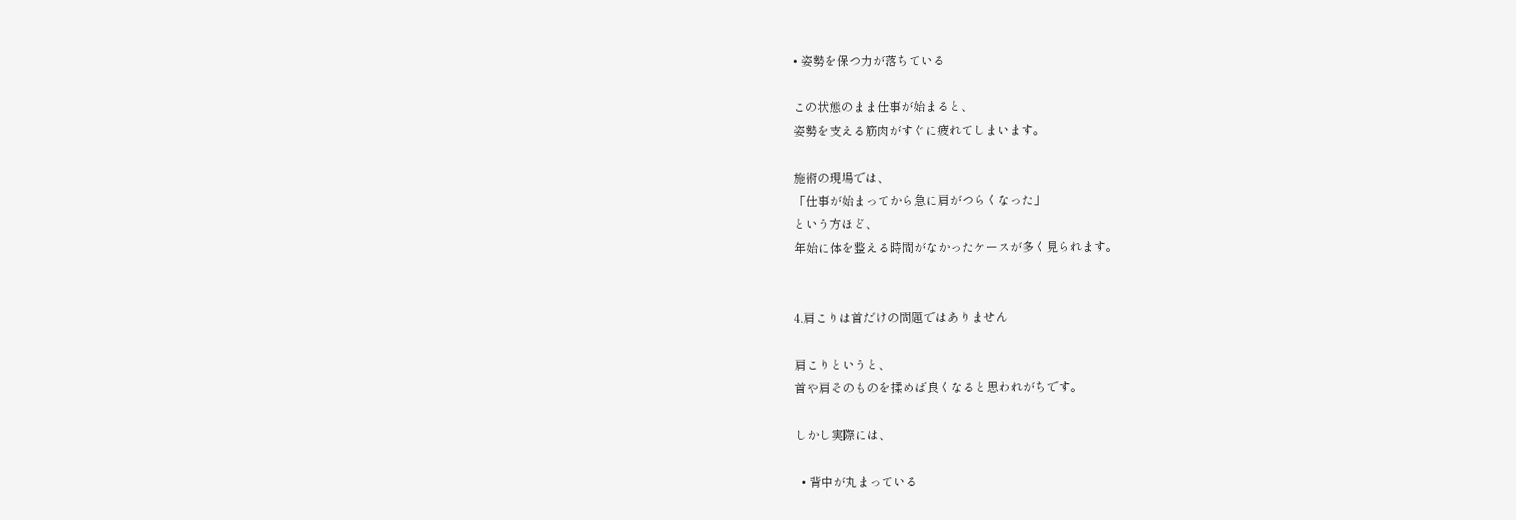• 姿勢を保つ力が落ちている

この状態のまま仕事が始まると、
姿勢を支える筋肉がすぐに疲れてしまいます。

施術の現場では、
「仕事が始まってから急に肩がつらくなった」
という方ほど、
年始に体を整える時間がなかったケースが多く見られます。


4.肩こりは首だけの問題ではありません

肩こりというと、
首や肩そのものを揉めば良くなると思われがちです。

しかし実際には、

  • 背中が丸まっている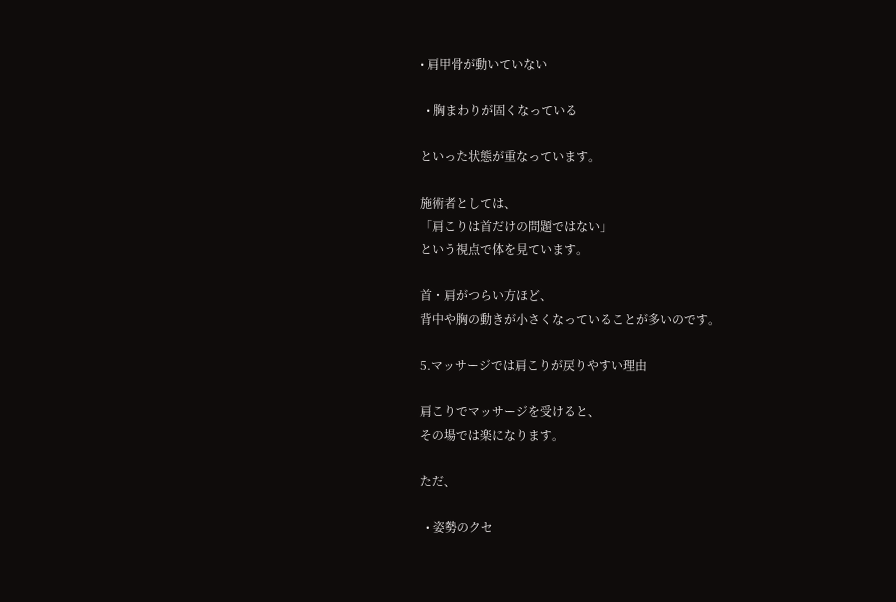• 肩甲骨が動いていない

  • 胸まわりが固くなっている

といった状態が重なっています。

施術者としては、
「肩こりは首だけの問題ではない」
という視点で体を見ています。

首・肩がつらい方ほど、
背中や胸の動きが小さくなっていることが多いのです。

5.マッサージでは肩こりが戻りやすい理由

肩こりでマッサージを受けると、
その場では楽になります。

ただ、

  • 姿勢のクセ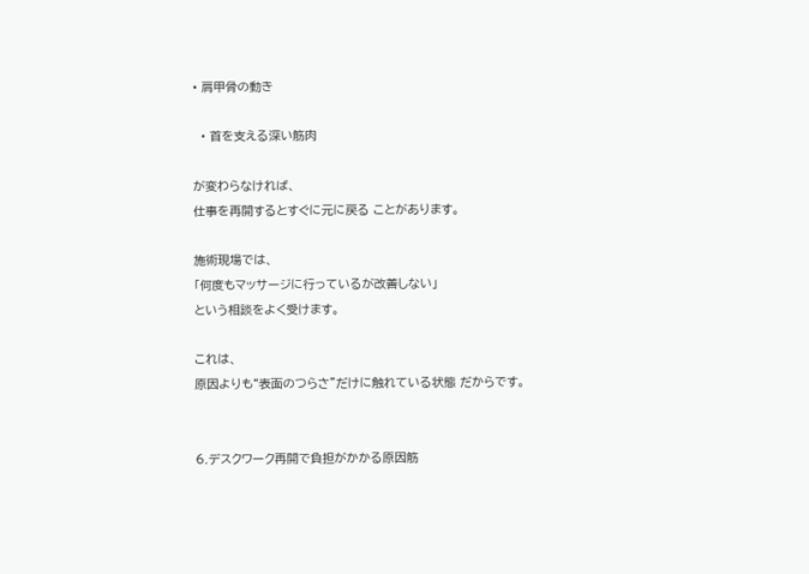• 肩甲骨の動き

  • 首を支える深い筋肉

が変わらなければ、
仕事を再開するとすぐに元に戻る ことがあります。

施術現場では、
「何度もマッサージに行っているが改善しない」
という相談をよく受けます。

これは、
原因よりも“表面のつらさ”だけに触れている状態 だからです。


6.デスクワーク再開で負担がかかる原因筋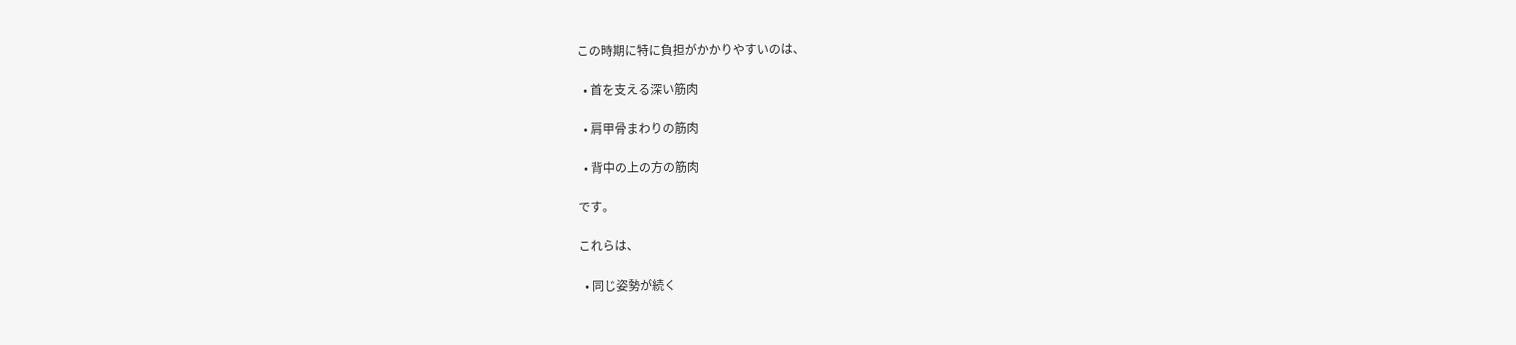この時期に特に負担がかかりやすいのは、

  • 首を支える深い筋肉

  • 肩甲骨まわりの筋肉

  • 背中の上の方の筋肉

です。

これらは、

  • 同じ姿勢が続く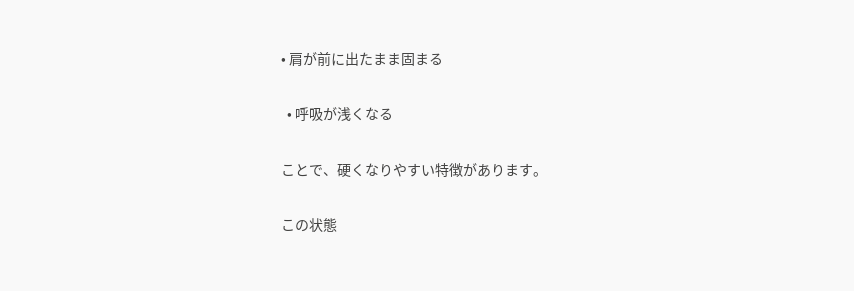• 肩が前に出たまま固まる

  • 呼吸が浅くなる

ことで、硬くなりやすい特徴があります。

この状態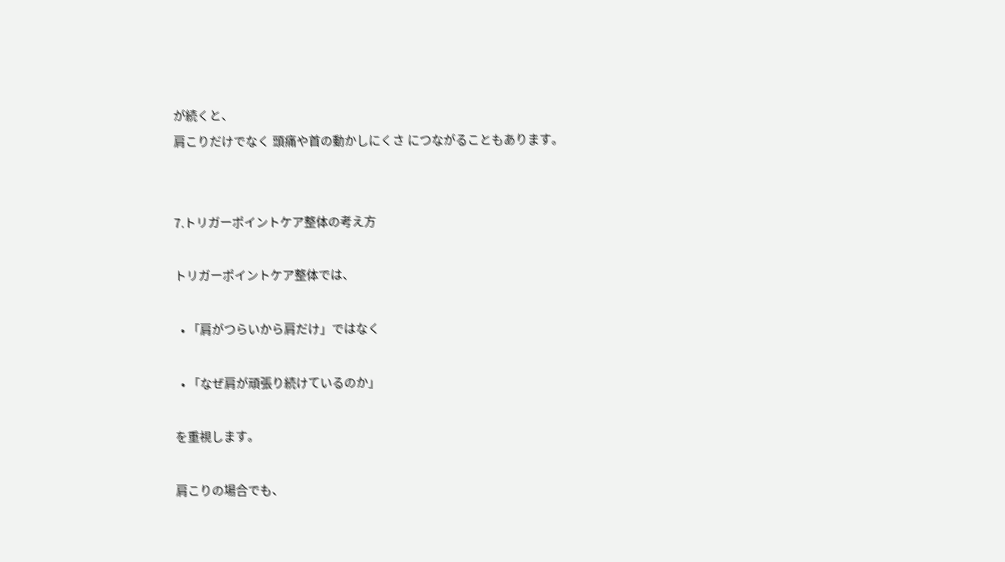が続くと、
肩こりだけでなく 頭痛や首の動かしにくさ につながることもあります。


7.トリガーポイントケア整体の考え方

トリガーポイントケア整体では、

  • 「肩がつらいから肩だけ」ではなく

  • 「なぜ肩が頑張り続けているのか」

を重視します。

肩こりの場合でも、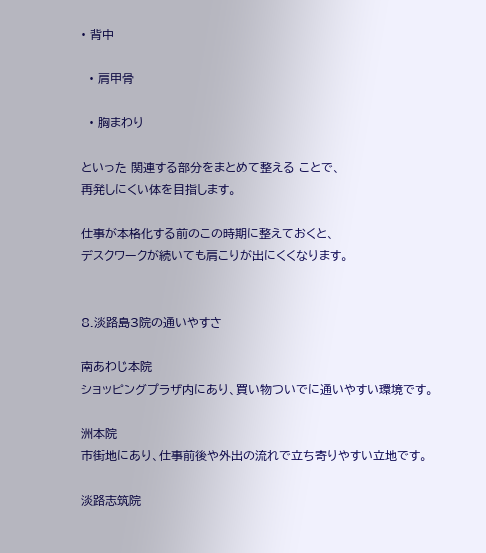• 背中

  • 肩甲骨

  • 胸まわり

といった 関連する部分をまとめて整える ことで、
再発しにくい体を目指します。

仕事が本格化する前のこの時期に整えておくと、
デスクワークが続いても肩こりが出にくくなります。


8.淡路島3院の通いやすさ

南あわじ本院
ショッピングプラザ内にあり、買い物ついでに通いやすい環境です。

洲本院
市街地にあり、仕事前後や外出の流れで立ち寄りやすい立地です。

淡路志筑院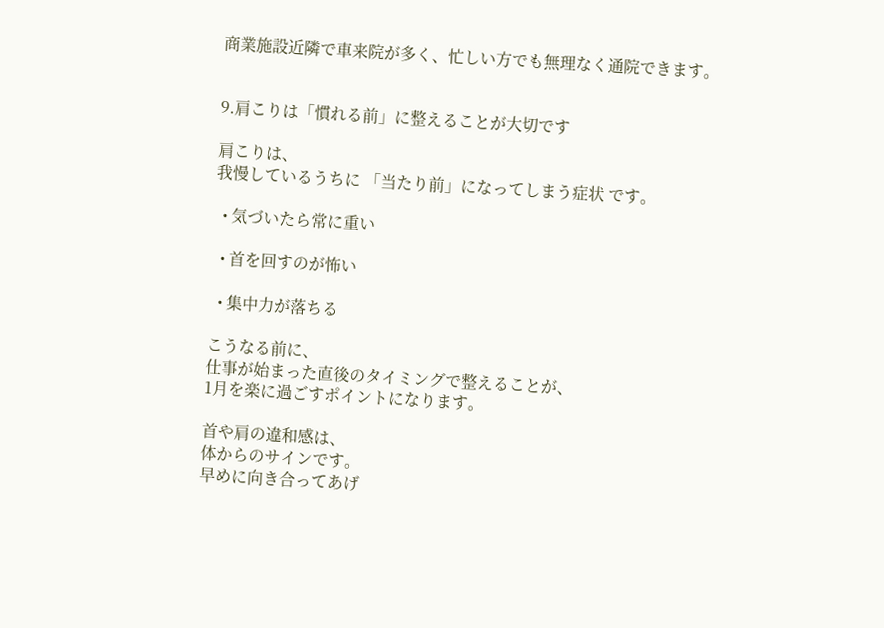商業施設近隣で車来院が多く、忙しい方でも無理なく通院できます。


9.肩こりは「慣れる前」に整えることが大切です

肩こりは、
我慢しているうちに 「当たり前」になってしまう症状 です。

  • 気づいたら常に重い

  • 首を回すのが怖い

  • 集中力が落ちる

こうなる前に、
仕事が始まった直後のタイミングで整えることが、
1月を楽に過ごすポイントになります。

首や肩の違和感は、
体からのサインです。
早めに向き合ってあげ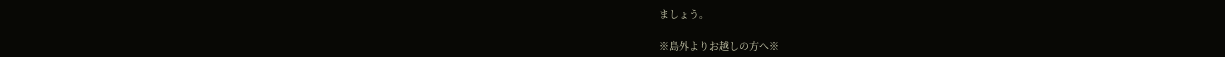ましょう。

※島外よりお越しの方へ※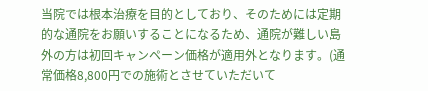当院では根本治療を目的としており、そのためには定期的な通院をお願いすることになるため、通院が難しい島外の方は初回キャンペーン価格が適用外となります。(通常価格8,800円での施術とさせていただいて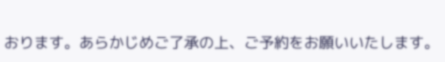おります。あらかじめご了承の上、ご予約をお願いいたします。